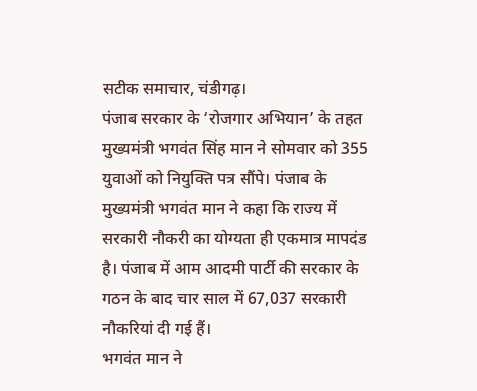सटीक समाचार, चंडीगढ़।
पंजाब सरकार के ‘रोजगार अभियान’ के तहत मुख्यमंत्री भगवंत सिंह मान ने सोमवार को 355 युवाओं को नियुक्ति पत्र सौंपे। पंजाब के मुख्यमंत्री भगवंत मान ने कहा कि राज्य में सरकारी नौकरी का योग्यता ही एकमात्र मापदंड है। पंजाब में आम आदमी पार्टी की सरकार के गठन के बाद चार साल में 67,037 सरकारी नौकरियां दी गई हैं।
भगवंत मान ने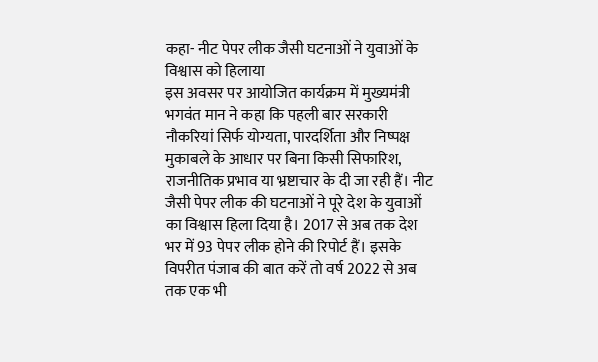कहा- नीट पेपर लीक जैसी घटनाओं ने युवाओं के विश्वास को हिलाया
इस अवसर पर आयोजित कार्यक्रम में मुख्यमंत्री भगवंत मान ने कहा कि पहली बार सरकारी नौकरियां सिर्फ योग्यता, पारदर्शिता और निष्पक्ष मुकाबले के आधार पर बिना किसी सिफारिश, राजनीतिक प्रभाव या भ्रष्टाचार के दी जा रही हैं। नीट जैसी पेपर लीक की घटनाओं ने पूरे देश के युवाओं का विश्वास हिला दिया है। 2017 से अब तक देश भर में 93 पेपर लीक होने की रिपोर्ट हैं। इसके विपरीत पंजाब की बात करें तो वर्ष 2022 से अब तक एक भी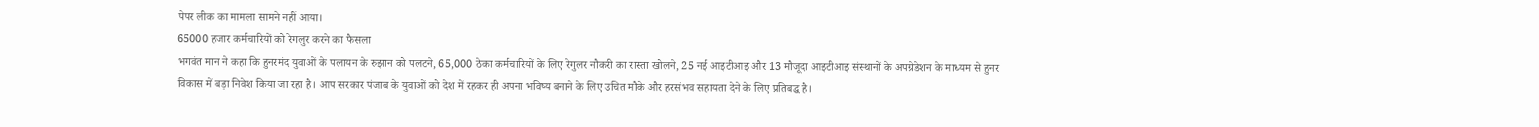पेपर लीक का मामला सामने नहीं आया।
65000 हजार कर्मचारियों को रेगलुर करने का फैसला
भगवंत मान ने कहा कि हुनरमंद युवाओं के पलायन के रुझान को पलटने, 65,000 ठेका कर्मचारियों के लिए रेगुलर नौकरी का रास्ता खोलने, 25 नई आइटीआइ और 13 मौजूदा आइटीआइ संस्थानों के अपग्रेडेशन के माध्यम से हुनर विकास में बड़ा निवेश किया जा रहा है। आप सरकार पंजाब के युवाओं को देश में रहकर ही अपना भविष्य बनाने के लिए उचित मौके और हरसंभव सहायता देने के लिए प्रतिबद्ध है।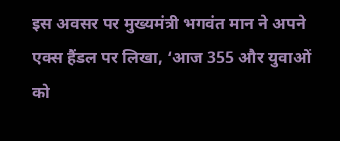इस अवसर पर मुख्यमंत्री भगवंत मान ने अपने एक्स हैंडल पर लिखा, ‘आज 355 और युवाओं को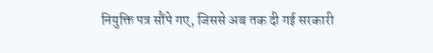नियुक्ति पत्र सौंपे गए, जिससे अब तक दी गई सरकारी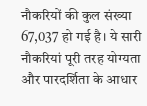नौकरियों की कुल संख्या 67,037 हो गई है। ये सारी नौकरियां पूरी तरह योग्यता और पारदर्शिता के आधार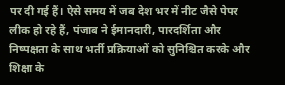पर दी गई हैं। ऐसे समय में जब देश भर में नीट जैसे पेपर लीक हो रहे हैं, पंजाब ने ईमानदारी, पारदर्शिता और निष्पक्षता के साथ भर्ती प्रक्रियाओं को सुनिश्चित करके और शिक्षा के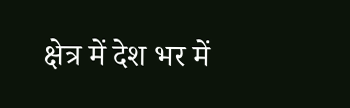क्षेत्र में देश भर में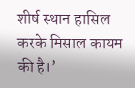शीर्ष स्थान हासिल करके मिसाल कायम की है।’